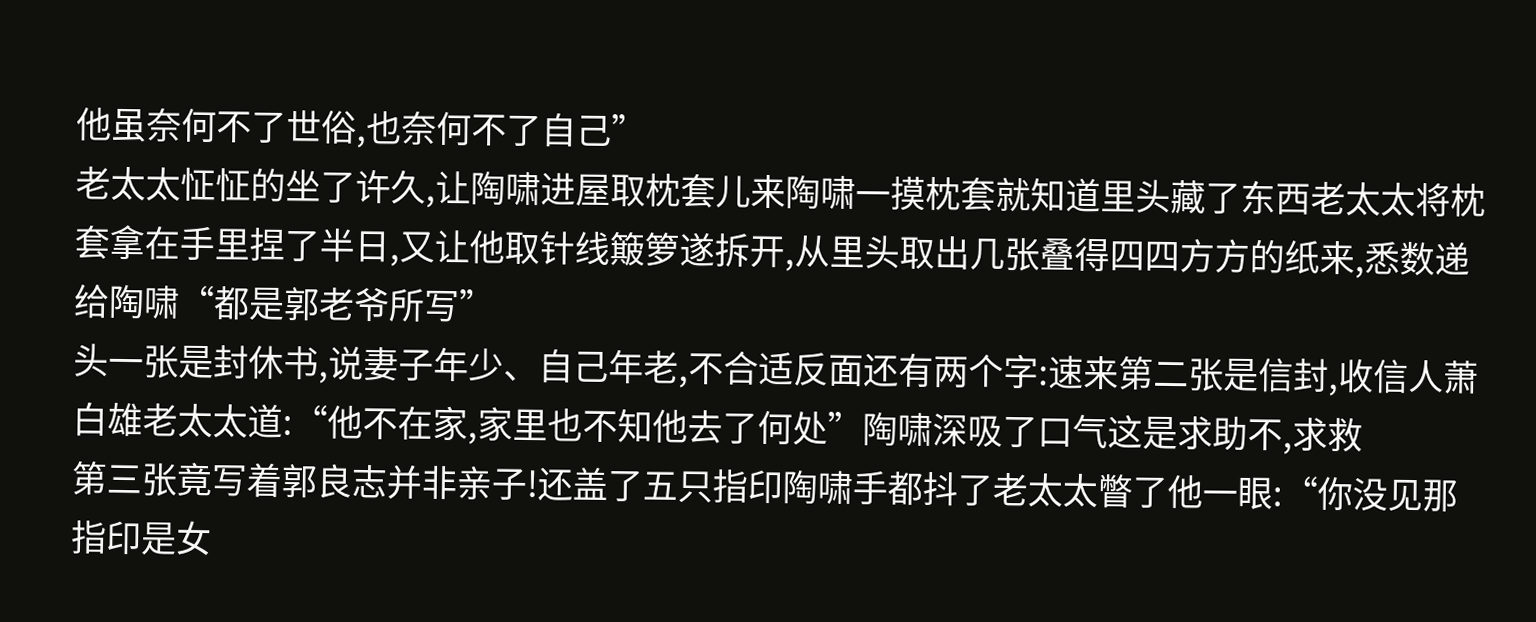他虽奈何不了世俗,也奈何不了自己”
老太太怔怔的坐了许久,让陶啸进屋取枕套儿来陶啸一摸枕套就知道里头藏了东西老太太将枕套拿在手里捏了半日,又让他取针线簸箩遂拆开,从里头取出几张叠得四四方方的纸来,悉数递给陶啸“都是郭老爷所写”
头一张是封休书,说妻子年少、自己年老,不合适反面还有两个字:速来第二张是信封,收信人萧白雄老太太道:“他不在家,家里也不知他去了何处”陶啸深吸了口气这是求助不,求救
第三张竟写着郭良志并非亲子!还盖了五只指印陶啸手都抖了老太太瞥了他一眼:“你没见那指印是女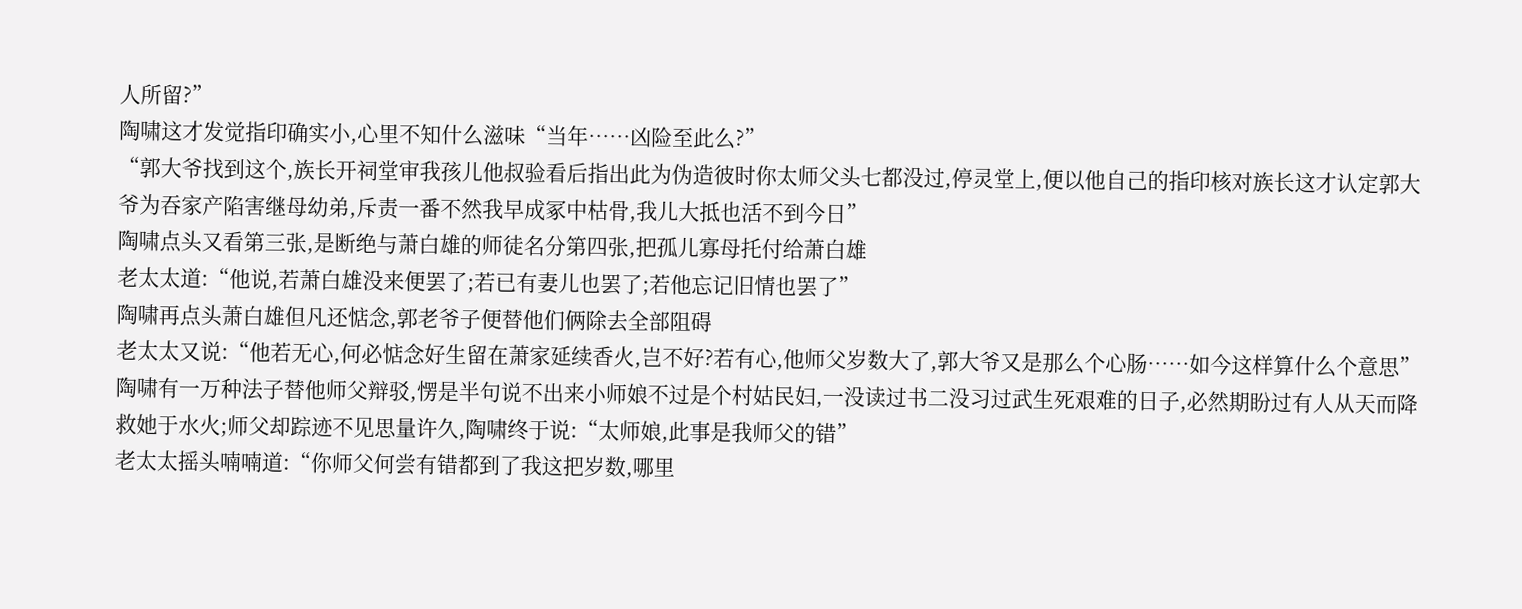人所留?”
陶啸这才发觉指印确实小,心里不知什么滋味“当年……凶险至此么?”
“郭大爷找到这个,族长开祠堂审我孩儿他叔验看后指出此为伪造彼时你太师父头七都没过,停灵堂上,便以他自己的指印核对族长这才认定郭大爷为吞家产陷害继母幼弟,斥责一番不然我早成冢中枯骨,我儿大抵也活不到今日”
陶啸点头又看第三张,是断绝与萧白雄的师徒名分第四张,把孤儿寡母托付给萧白雄
老太太道:“他说,若萧白雄没来便罢了;若已有妻儿也罢了;若他忘记旧情也罢了”
陶啸再点头萧白雄但凡还惦念,郭老爷子便替他们俩除去全部阻碍
老太太又说:“他若无心,何必惦念好生留在萧家延续香火,岂不好?若有心,他师父岁数大了,郭大爷又是那么个心肠……如今这样算什么个意思”
陶啸有一万种法子替他师父辩驳,愣是半句说不出来小师娘不过是个村姑民妇,一没读过书二没习过武生死艰难的日子,必然期盼过有人从天而降救她于水火;师父却踪迹不见思量许久,陶啸终于说:“太师娘,此事是我师父的错”
老太太摇头喃喃道:“你师父何尝有错都到了我这把岁数,哪里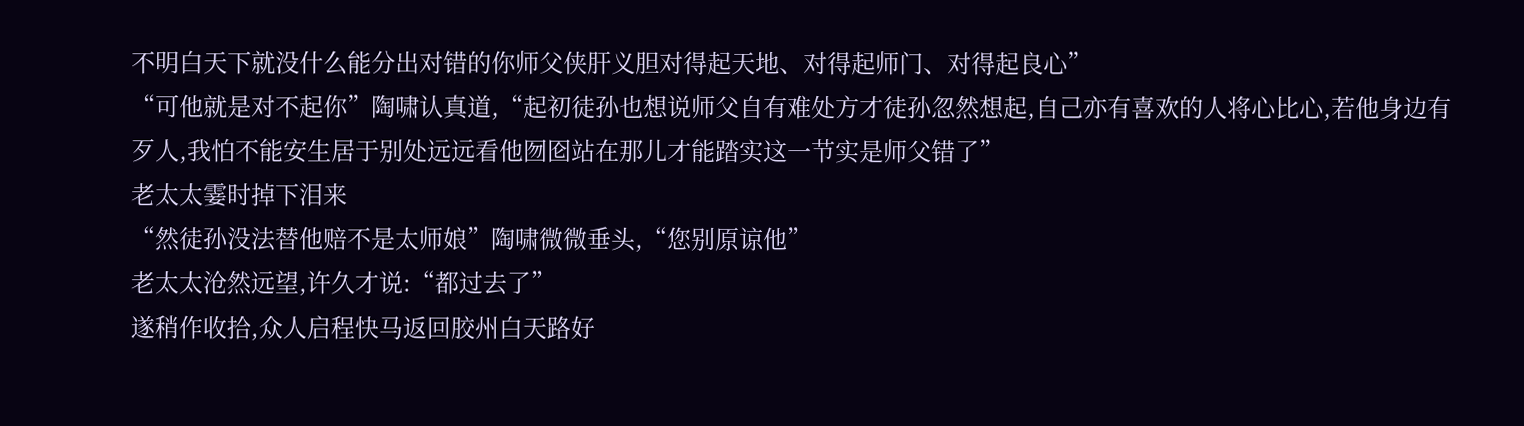不明白天下就没什么能分出对错的你师父侠肝义胆对得起天地、对得起师门、对得起良心”
“可他就是对不起你”陶啸认真道,“起初徒孙也想说师父自有难处方才徒孙忽然想起,自己亦有喜欢的人将心比心,若他身边有歹人,我怕不能安生居于别处远远看他囫囵站在那儿才能踏实这一节实是师父错了”
老太太霎时掉下泪来
“然徒孙没法替他赔不是太师娘”陶啸微微垂头,“您别原谅他”
老太太沧然远望,许久才说:“都过去了”
遂稍作收拾,众人启程快马返回胶州白天路好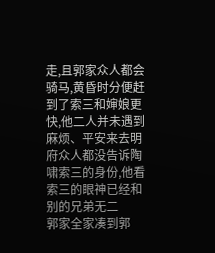走,且郭家众人都会骑马,黄昏时分便赶到了索三和婶娘更快,他二人并未遇到麻烦、平安来去明府众人都没告诉陶啸索三的身份,他看索三的眼神已经和别的兄弟无二
郭家全家凑到郭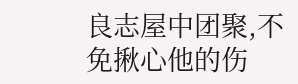良志屋中团聚,不免揪心他的伤